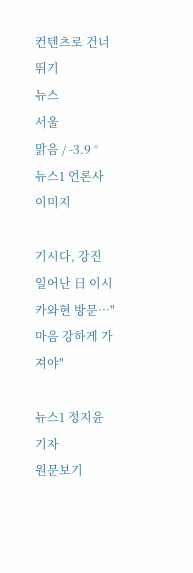컨텐츠로 건너뛰기
뉴스
서울
맑음 / -3.9 °
뉴스1 언론사 이미지

기시다, 강진 일어난 日 이시카와현 방문…"마음 강하게 가져야"

뉴스1 정지윤 기자
원문보기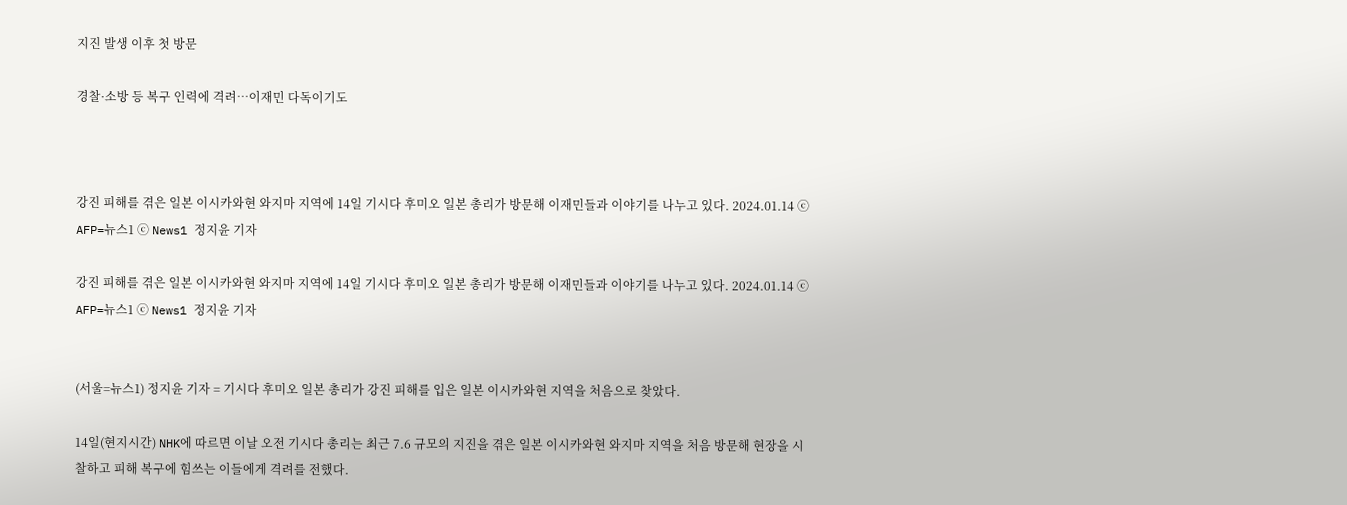지진 발생 이후 첫 방문

경찰·소방 등 복구 인력에 격려…이재민 다독이기도



강진 피해를 겪은 일본 이시카와현 와지마 지역에 14일 기시다 후미오 일본 총리가 방문해 이재민들과 이야기를 나누고 있다. 2024.01.14 ⓒ AFP=뉴스1 ⓒ News1 정지윤 기자

강진 피해를 겪은 일본 이시카와현 와지마 지역에 14일 기시다 후미오 일본 총리가 방문해 이재민들과 이야기를 나누고 있다. 2024.01.14 ⓒ AFP=뉴스1 ⓒ News1 정지윤 기자


(서울=뉴스1) 정지윤 기자 = 기시다 후미오 일본 총리가 강진 피해를 입은 일본 이시카와현 지역을 처음으로 찾았다.

14일(현지시간) NHK에 따르면 이날 오전 기시다 총리는 최근 7.6 규모의 지진을 겪은 일본 이시카와현 와지마 지역을 처음 방문해 현장을 시찰하고 피해 복구에 힘쓰는 이들에게 격려를 전했다.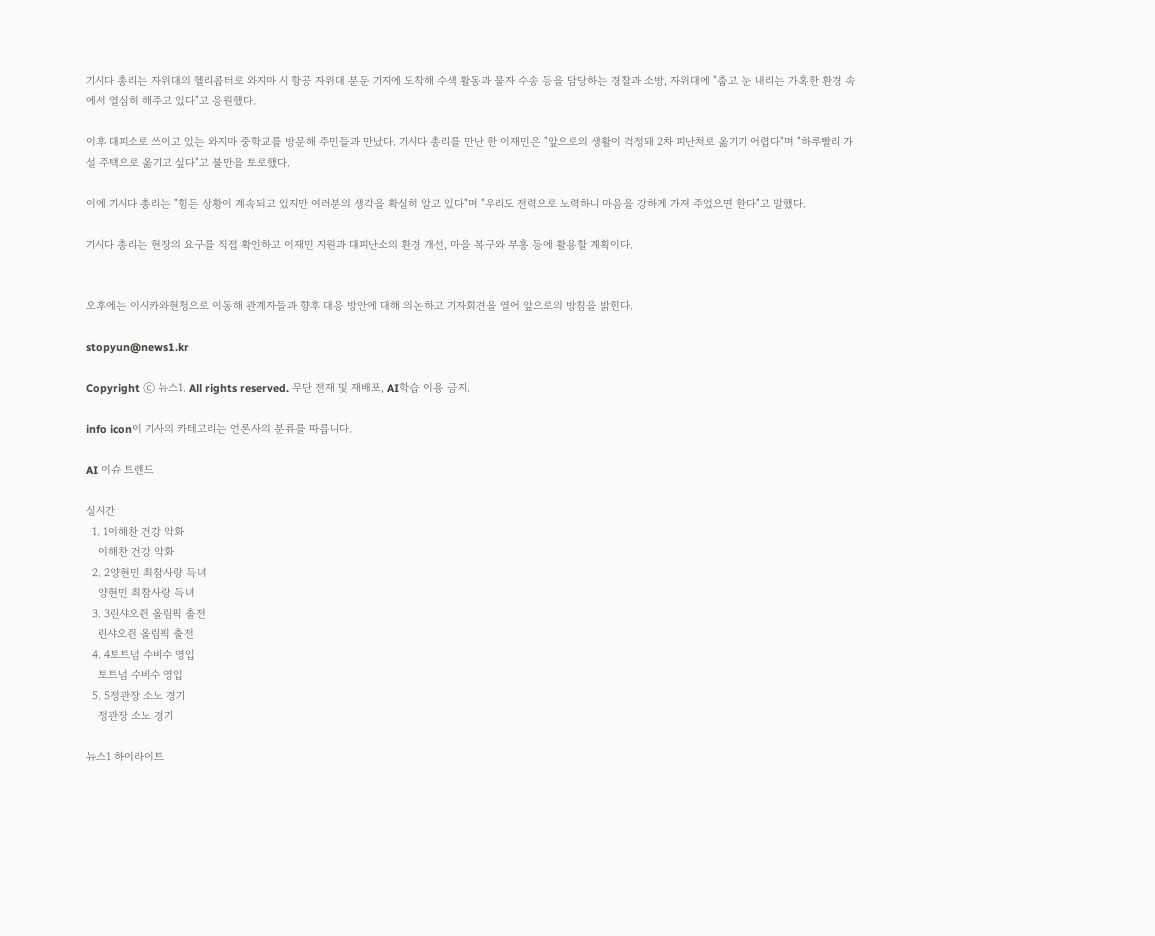기시다 총리는 자위대의 헬리콥터로 와지마 시 항공 자위대 분둔 기지에 도착해 수색 활동과 물자 수송 등을 담당하는 경찰과 소방, 자위대에 "춥고 눈 내리는 가혹한 환경 속에서 열심히 해주고 있다"고 응원했다.

이후 대피소로 쓰이고 있는 와지마 중학교를 방문해 주민들과 만났다. 기시다 총리를 만난 한 이재민은 "앞으로의 생활이 걱정돼 2차 피난처로 옮기기 어렵다"며 "하루빨리 가설 주택으로 옮기고 싶다"고 불만을 토로했다.

이에 기시다 총리는 "힘든 상황이 계속되고 있지만 여러분의 생각을 확실히 알고 있다"며 "우리도 전력으로 노력하니 마음을 강하게 가져 주었으면 한다"고 말했다.

기시다 총리는 현장의 요구를 직접 확인하고 이재민 지원과 대피난소의 환경 개선, 마을 복구와 부흥 등에 활용할 계획이다.


오후에는 이시카와현청으로 이동해 관계자들과 향후 대응 방안에 대해 의논하고 기자회견을 열어 앞으로의 방침을 밝힌다.

stopyun@news1.kr

Copyright ⓒ 뉴스1. All rights reserved. 무단 전재 및 재배포, AI학습 이용 금지.

info icon이 기사의 카테고리는 언론사의 분류를 따릅니다.

AI 이슈 트렌드

실시간
  1. 1이해찬 건강 악화
    이해찬 건강 악화
  2. 2양현민 최참사랑 득녀
    양현민 최참사랑 득녀
  3. 3린샤오쥔 올림픽 출전
    린샤오쥔 올림픽 출전
  4. 4토트넘 수비수 영입
    토트넘 수비수 영입
  5. 5정관장 소노 경기
    정관장 소노 경기

뉴스1 하이라이트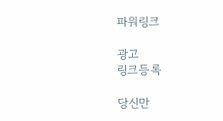파워링크

광고
링크등록

당신만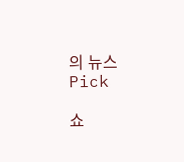의 뉴스 Pick

쇼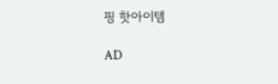핑 핫아이템

AD